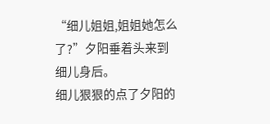“细儿姐姐,姐姐她怎么了?”夕阳垂着头来到细儿身后。
细儿狠狠的点了夕阳的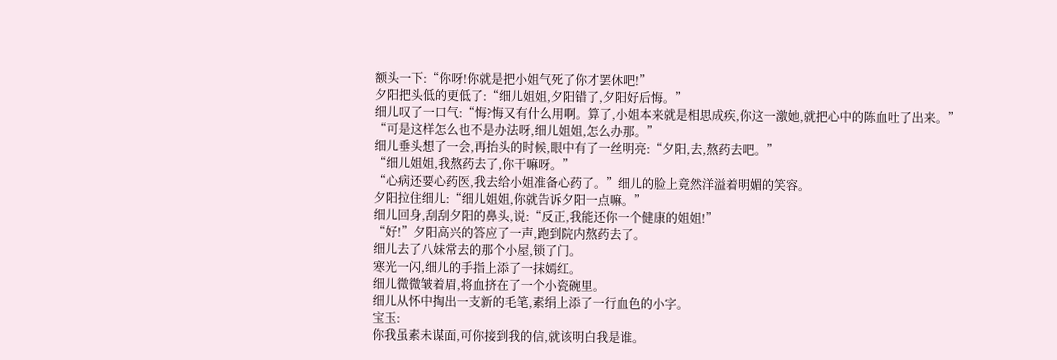额头一下:“你呀!你就是把小姐气死了你才罢休吧!”
夕阳把头低的更低了:“细儿姐姐,夕阳错了,夕阳好后悔。”
细儿叹了一口气:“悔?悔又有什么用啊。算了,小姐本来就是相思成疾,你这一激她,就把心中的陈血吐了出来。”
“可是这样怎么也不是办法呀,细儿姐姐,怎么办那。”
细儿垂头想了一会,再抬头的时候,眼中有了一丝明亮:“夕阳,去,熬药去吧。”
“细儿姐姐,我熬药去了,你干嘛呀。”
“心病还要心药医,我去给小姐准备心药了。”细儿的脸上竟然洋溢着明媚的笑容。
夕阳拉住细儿:“细儿姐姐,你就告诉夕阳一点嘛。”
细儿回身,刮刮夕阳的鼻头,说:“反正,我能还你一个健康的姐姐!”
“好!”夕阳高兴的答应了一声,跑到院内熬药去了。
细儿去了八妹常去的那个小屋,锁了门。
寒光一闪,细儿的手指上添了一抹嫣红。
细儿微微皱着眉,将血挤在了一个小瓷碗里。
细儿从怀中掏出一支新的毛笔,素绢上添了一行血色的小字。
宝玉:
你我虽素未谋面,可你接到我的信,就该明白我是谁。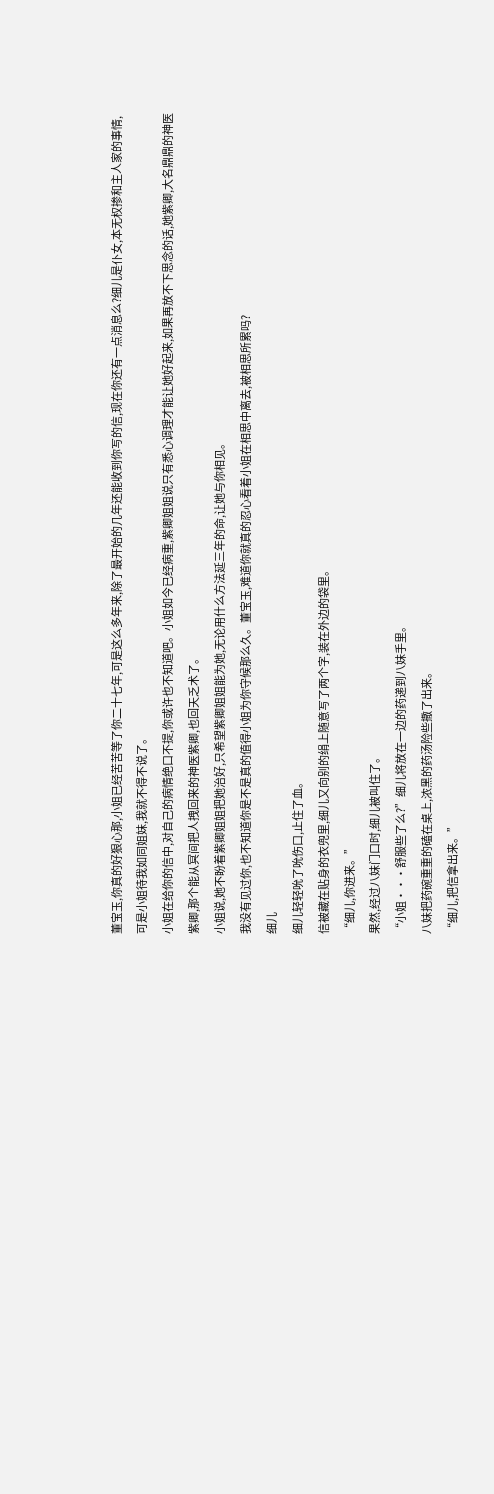董宝玉,你真的好狠心那,小姐已经苦苦等了你二十七年,可是这么多年来,除了最开始的几年还能收到你写的信,现在你还有一点消息么?细儿是仆女,本无权掺和主人家的事情,可是小姐待我如同姐妹,我就不得不说了。
小姐在给你的信中,对自己的病情绝口不提,你或许也不知道吧。小姐如今已经病重,紫卿姐姐说只有悉心调理才能让她好起来,如果再放不下思念的话,她紫卿,大名鼎鼎的神医紫卿,那个能从冥间把人拽回来的神医紫卿,也回天乏术了。
小姐说,她不盼着紫卿姐姐把她治好,只希望紫卿姐姐能为她,无论用什么方法延三年的命,让她与你相见。
我没有见过你,也不知道你是不是真的值得小姐为你守候那么久。董宝玉,难道你就真的忍心看着小姐在相思中离去,被相思所累吗?
细儿
细儿轻轻吮了吮伤口,止住了血。
信被藏在贴身的衣兜里,细儿又向别的绢上随意写了两个字,装在外边的袋里。
“细儿,你进来。”
果然,经过八妹门口时,细儿被叫住了。
“小姐···舒服些了么?”细儿将放在一边的药递到八妹手里。
八妹把药碗重重的磕在桌上,浓黑的药汤险些撒了出来。
“细儿,把信拿出来。”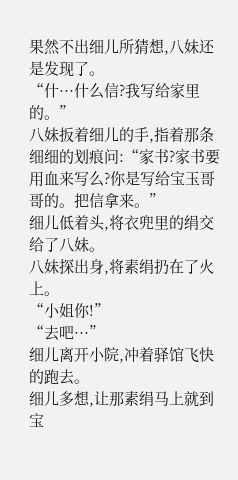果然不出细儿所猜想,八妹还是发现了。
“什···什么信?我写给家里的。”
八妹扳着细儿的手,指着那条细细的划痕问:“家书?家书要用血来写么?你是写给宝玉哥哥的。把信拿来。”
细儿低着头,将衣兜里的绢交给了八妹。
八妹探出身,将素绢扔在了火上。
“小姐你!”
“去吧···”
细儿离开小院,冲着驿馆飞快的跑去。
细儿多想,让那素绢马上就到宝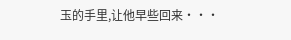玉的手里,让他早些回来···